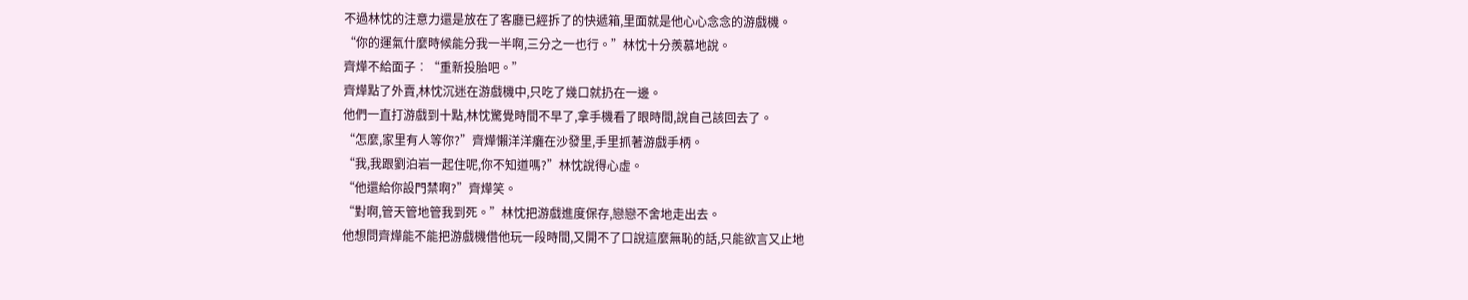不過林忱的注意力還是放在了客廳已經拆了的快遞箱,里面就是他心心念念的游戲機。
“你的運氣什麼時候能分我一半啊,三分之一也行。”林忱十分羨慕地說。
齊燁不給面子︰“重新投胎吧。”
齊燁點了外賣,林忱沉迷在游戲機中,只吃了幾口就扔在一邊。
他們一直打游戲到十點,林忱驚覺時間不早了,拿手機看了眼時間,說自己該回去了。
“怎麼,家里有人等你?”齊燁懶洋洋癱在沙發里,手里抓著游戲手柄。
“我,我跟劉泊岩一起住呢,你不知道嗎?”林忱說得心虛。
“他還給你設門禁啊?”齊燁笑。
“對啊,管天管地管我到死。”林忱把游戲進度保存,戀戀不舍地走出去。
他想問齊燁能不能把游戲機借他玩一段時間,又開不了口說這麼無恥的話,只能欲言又止地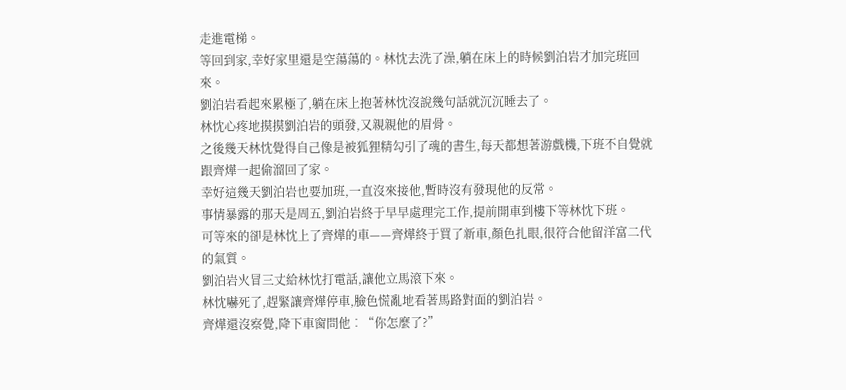走進電梯。
等回到家,幸好家里還是空蕩蕩的。林忱去洗了澡,躺在床上的時候劉泊岩才加完班回來。
劉泊岩看起來累極了,躺在床上抱著林忱沒說幾句話就沉沉睡去了。
林忱心疼地摸摸劉泊岩的頭發,又親親他的眉骨。
之後幾天林忱覺得自己像是被狐狸精勾引了魂的書生,每天都想著游戲機,下班不自覺就跟齊燁一起偷溜回了家。
幸好這幾天劉泊岩也要加班,一直沒來接他,暫時沒有發現他的反常。
事情暴露的那天是周五,劉泊岩終于早早處理完工作,提前開車到樓下等林忱下班。
可等來的卻是林忱上了齊燁的車——齊燁終于買了新車,顏色扎眼,很符合他留洋富二代的氣質。
劉泊岩火冒三丈給林忱打電話,讓他立馬滾下來。
林忱嚇死了,趕緊讓齊燁停車,臉色慌亂地看著馬路對面的劉泊岩。
齊燁還沒察覺,降下車窗問他︰“你怎麼了?”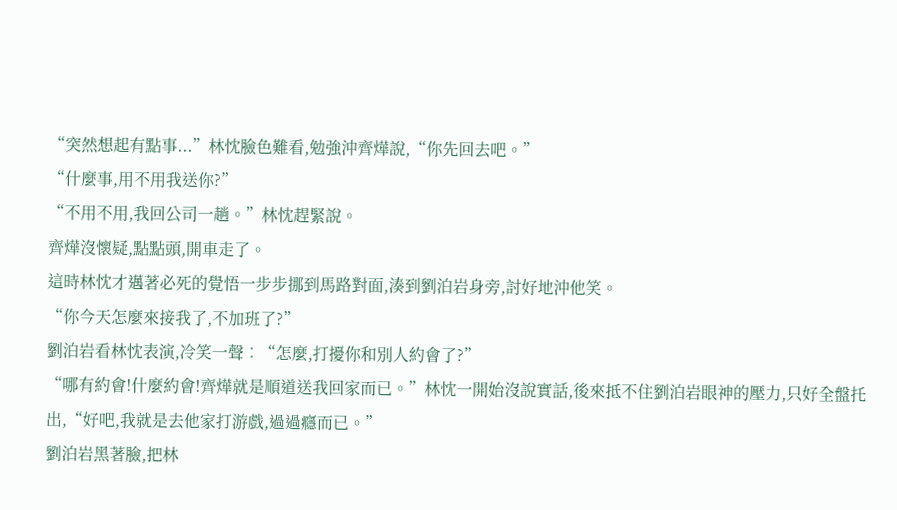“突然想起有點事...”林忱臉色難看,勉強沖齊燁說,“你先回去吧。”
“什麼事,用不用我送你?”
“不用不用,我回公司一趟。”林忱趕緊說。
齊燁沒懷疑,點點頭,開車走了。
這時林忱才邁著必死的覺悟一步步挪到馬路對面,湊到劉泊岩身旁,討好地沖他笑。
“你今天怎麼來接我了,不加班了?”
劉泊岩看林忱表演,冷笑一聲︰“怎麼,打擾你和別人約會了?”
“哪有約會!什麼約會!齊燁就是順道送我回家而已。”林忱一開始沒說實話,後來抵不住劉泊岩眼神的壓力,只好全盤托出,“好吧,我就是去他家打游戲,過過癮而已。”
劉泊岩黑著臉,把林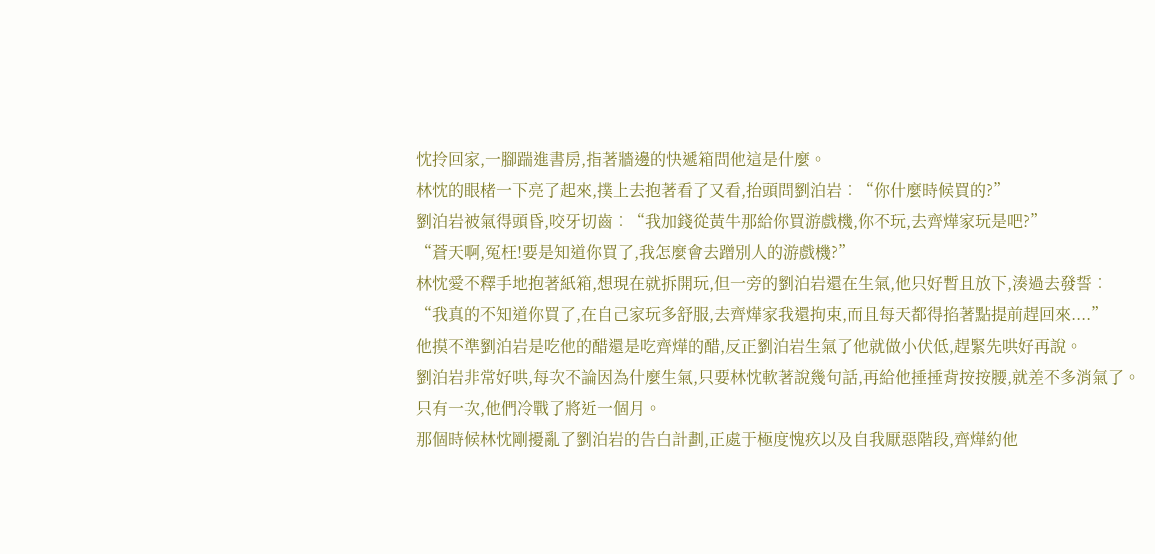忱拎回家,一腳踹進書房,指著牆邊的快遞箱問他這是什麼。
林忱的眼楮一下亮了起來,撲上去抱著看了又看,抬頭問劉泊岩︰“你什麼時候買的?”
劉泊岩被氣得頭昏,咬牙切齒︰“我加錢從黃牛那給你買游戲機,你不玩,去齊燁家玩是吧?”
“蒼天啊,冤枉!要是知道你買了,我怎麼會去蹭別人的游戲機?”
林忱愛不釋手地抱著紙箱,想現在就拆開玩,但一旁的劉泊岩還在生氣,他只好暫且放下,湊過去發誓︰
“我真的不知道你買了,在自己家玩多舒服,去齊燁家我還拘束,而且每天都得掐著點提前趕回來....”
他摸不準劉泊岩是吃他的醋還是吃齊燁的醋,反正劉泊岩生氣了他就做小伏低,趕緊先哄好再說。
劉泊岩非常好哄,每次不論因為什麼生氣,只要林忱軟著說幾句話,再給他捶捶背按按腰,就差不多消氣了。
只有一次,他們冷戰了將近一個月。
那個時候林忱剛擾亂了劉泊岩的告白計劃,正處于極度愧疚以及自我厭惡階段,齊燁約他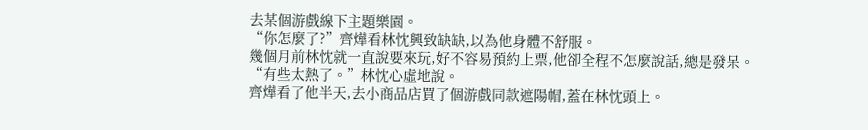去某個游戲線下主題樂園。
“你怎麼了?”齊燁看林忱興致缺缺,以為他身體不舒服。
幾個月前林忱就一直說要來玩,好不容易預約上票,他卻全程不怎麼說話,總是發呆。
“有些太熱了。”林忱心虛地說。
齊燁看了他半天,去小商品店買了個游戲同款遮陽帽,蓋在林忱頭上。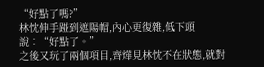“好點了嗎?”
林忱伸手踫到遮陽帽,內心更復雜,低下頭說︰“好點了。”
之後又玩了兩個項目,齊燁見林忱不在狀態,就對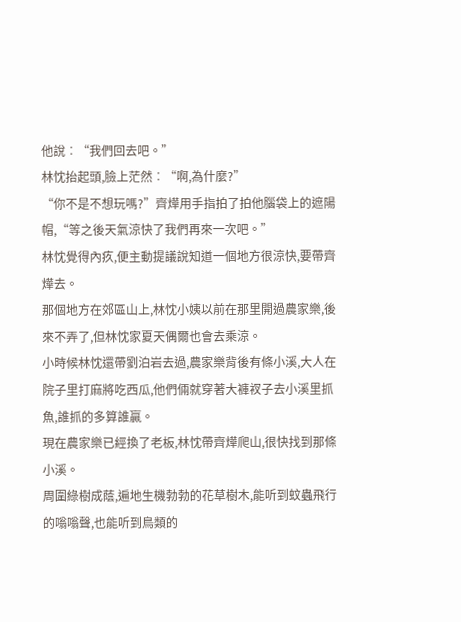他說︰“我們回去吧。”
林忱抬起頭,臉上茫然︰“啊,為什麼?”
“你不是不想玩嗎?”齊燁用手指拍了拍他腦袋上的遮陽帽,“等之後天氣涼快了我們再來一次吧。”
林忱覺得內疚,便主動提議說知道一個地方很涼快,要帶齊燁去。
那個地方在郊區山上,林忱小姨以前在那里開過農家樂,後來不弄了,但林忱家夏天偶爾也會去乘涼。
小時候林忱還帶劉泊岩去過,農家樂背後有條小溪,大人在院子里打麻將吃西瓜,他們倆就穿著大褲衩子去小溪里抓魚,誰抓的多算誰贏。
現在農家樂已經換了老板,林忱帶齊燁爬山,很快找到那條小溪。
周圍綠樹成蔭,遍地生機勃勃的花草樹木,能听到蚊蟲飛行的嗡嗡聲,也能听到鳥類的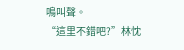鳴叫聲。
“這里不錯吧?”林忱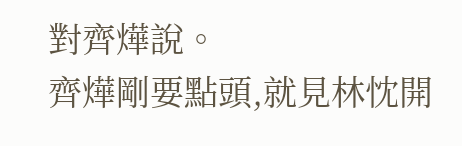對齊燁說。
齊燁剛要點頭,就見林忱開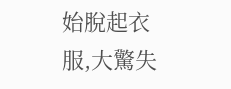始脫起衣服,大驚失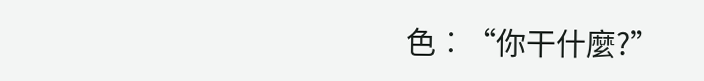色︰“你干什麼?”